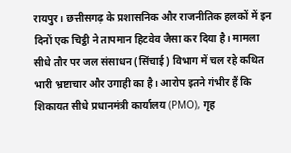रायपुर। छत्तीसगढ़ के प्रशासनिक और राजनीतिक हलकों में इन दिनों एक चिट्ठी ने तापमान हिटवेव जैसा कर दिया है। मामला सीधे तौर पर जल संसाधन (सिंचाई) विभाग में चल रहे कथित भारी भ्रष्टाचार और उगाही का है। आरोप इतने गंभीर हैं कि  शिकायत सीधे प्रधानमंत्री कार्यालय (PMO), गृह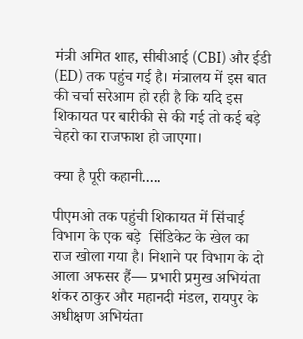मंत्री अमित शाह, सीबीआई (CBI) और ईडी (ED) तक पहुंच गई है। मंत्रालय में इस बात की चर्चा सरेआम हो रही है कि यदि इस शिकायत पर बारीकी से की गई तो कई बड़े चेहरो का राजफाश हो जाएगा।

क्या है पूरी कहानी.....

पीएमओ तक पहुंची शिकायत में सिंचाई विभाग के एक बड़े  सिंडिकेट के खेल का राज खोला गया है। निशाने पर विभाग के दो आला अफसर हैं— प्रभारी प्रमुख अभियंता शंकर ठाकुर और महानदी मंडल, रायपुर के अधीक्षण अभियंता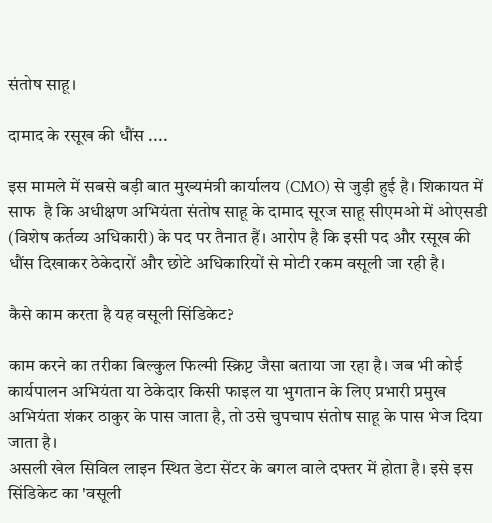संतोष साहू।

दामाद के रसूख की धौंस ....

इस मामले में सबसे बड़ी बात मुख्यमंत्री कार्यालय (CMO) से जुड़ी हुई है। शिकायत में साफ  है कि अधीक्षण अभियंता संतोष साहू के दामाद सूरज साहू सीएमओ में ओएसडी (विशेष कर्तव्य अधिकारी) के पद पर तैनात हैं। आरोप है कि इसी पद और रसूख की धौंस दिखाकर ठेकेदारों और छोटे अधिकारियों से मोटी रकम वसूली जा रही है।

कैसे काम करता है यह वसूली सिंडिकेट?

काम करने का तरीका बिल्कुल फिल्मी स्क्रिप्ट जैसा बताया जा रहा है। जब भी कोई कार्यपालन अभियंता या ठेकेदार किसी फाइल या भुगतान के लिए प्रभारी प्रमुख अभियंता शंकर ठाकुर के पास जाता है, तो उसे चुपचाप संतोष साहू के पास भेज दिया जाता है।
असली खेल सिविल लाइन स्थित डेटा सेंटर के बगल वाले दफ्तर में होता है। इसे इस सिंडिकेट का 'वसूली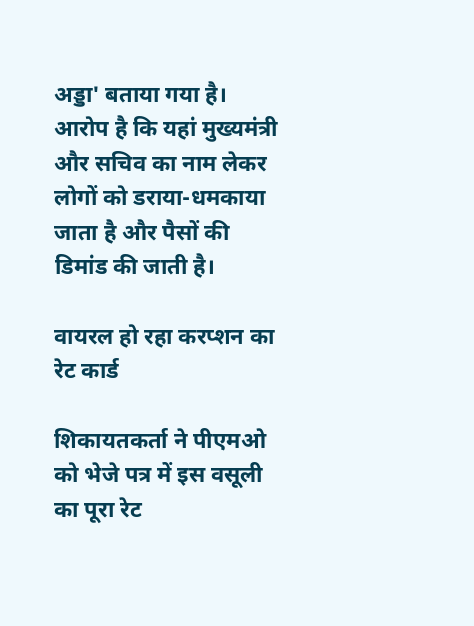अड्डा' बताया गया है। आरोप है कि यहां मुख्यमंत्री और सचिव का नाम लेकर लोगों को डराया-धमकाया जाता है और पैसों की डिमांड की जाती है।

वायरल हो रहा करप्शन का रेट कार्ड

शिकायतकर्ता ने पीएमओ को भेजे पत्र में इस वसूली का पूरा रेट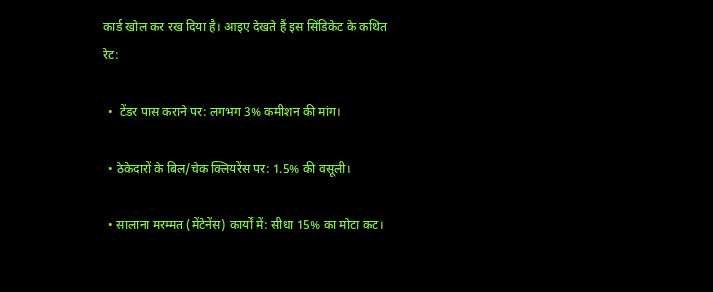कार्ड खोल कर रख दिया है। आइए देखते हैं इस सिंडिकेट के कथित रेट:

  •  टेंडर पास कराने पर: लगभग 3% कमीशन की मांग।

  • ठेकेदारों के बिल/चेक क्लियरेंस पर: 1.5% की वसूली।

  • सालाना मरम्मत (मेंटेनेंस) कार्यों में: सीधा 15% का मोटा कट।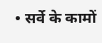• सर्वे के कामों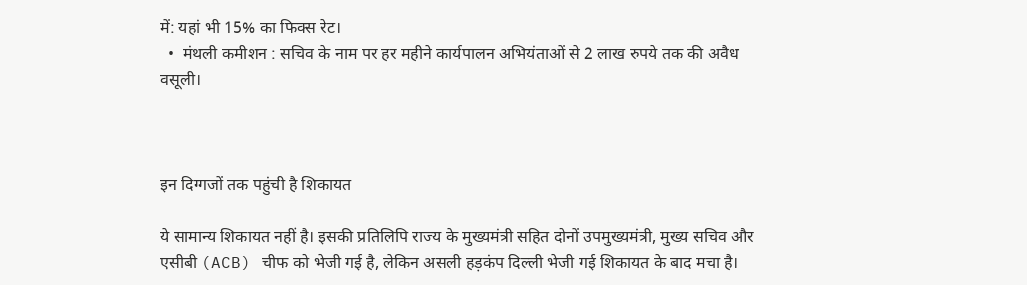में: यहां भी 15% का फिक्स रेट।
  •  मंथली कमीशन : सचिव के नाम पर हर महीने कार्यपालन अभियंताओं से 2 लाख रुपये तक की अवैध वसूली।



इन दिग्गजों तक पहुंची है शिकायत

ये सामान्य शिकायत नहीं है। इसकी प्रतिलिपि राज्य के मुख्यमंत्री सहित दोनों उपमुख्यमंत्री, मुख्य सचिव और एसीबी (ACB) चीफ को भेजी गई है, लेकिन असली हड़कंप दिल्ली भेजी गई शिकायत के बाद मचा है।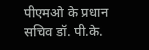पीएमओ के प्रधान सचिव डॉ. पी.के.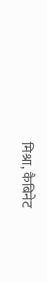मिश्रा, कैबिनेट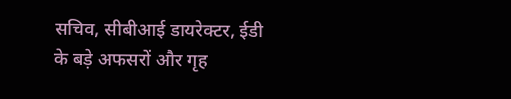सचिव, सीबीआई डायरेक्टर, ईडी के बड़े अफसरों और गृह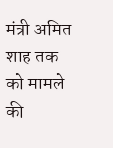मंत्री अमित शाह तक को मामले की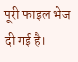पूरी फाइल भेज दी गई है।